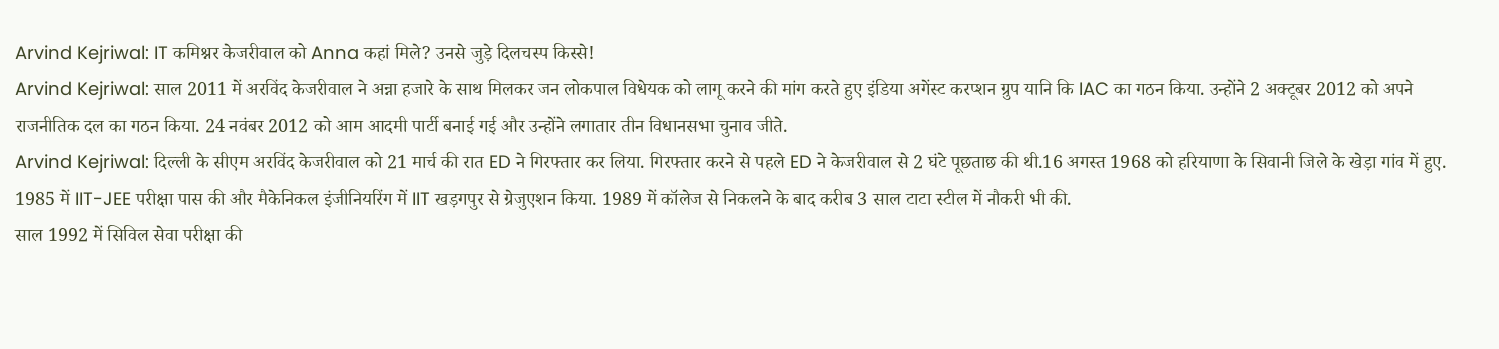Arvind Kejriwal: IT कमिश्नर केजरीवाल को Anna कहां मिले? उनसे जुड़े दिलचस्प किस्से!
Arvind Kejriwal: साल 2011 में अरविंद केजरीवाल ने अन्ना हजारे के साथ मिलकर जन लोकपाल विधेयक को लागू करने की मांग करते हुए इंडिया अगेंस्ट करप्शन ग्रुप यानि कि IAC का गठन किया. उन्होंने 2 अक्टूबर 2012 को अपने राजनीतिक दल का गठन किया. 24 नवंबर 2012 को आम आदमी पार्टी बनाई गई और उन्होंने लगातार तीन विधानसभा चुनाव जीते.
Arvind Kejriwal: दिल्ली के सीएम अरविंद केजरीवाल को 21 मार्च की रात ED ने गिरफ्तार कर लिया. गिरफ्तार करने से पहले ED ने केजरीवाल से 2 घंटे पूछताछ की थी.16 अगस्त 1968 को हरियाणा के सिवानी जिले के खेड़ा गांव में हुए. 1985 में IIT-JEE परीक्षा पास की और मैकेनिकल इंजीनियरिंग में IIT खड़गपुर से ग्रेजुएशन किया. 1989 में कॉलेज से निकलने के बाद करीब 3 साल टाटा स्टील में नौकरी भी की.
साल 1992 में सिविल सेवा परीक्षा की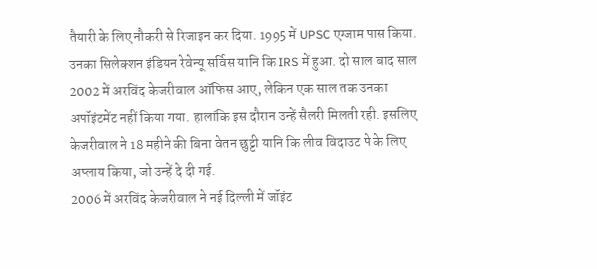तैयारी के लिए नौकरी से रिजाइन कर दिया. 1995 में UPSC एग्जाम पास किया. उनका सिलेक्शन इंडियन रेवेन्यू सर्विस यानि कि IRS में हुआ. दो साल बाद साल 2002 में अरविंद केजरीवाल ऑफिस आए, लेकिन एक साल तक उनका अपॉइंटमेंट नहीं किया गया. हालांकि इस दौरान उन्हें सैलरी मिलती रही. इसलिए केजरीवाल ने 18 महीने की बिना वेतन छुट्टी यानि कि लीव विदाउट पे के लिए अप्लाय किया, जो उन्हें दे दी गई.
2006 में अरविंद केजरीवाल ने नई दिल्ली में जॉइंट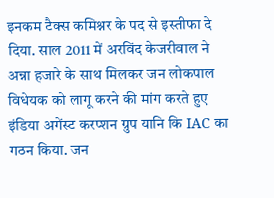इनकम टैक्स कमिश्नर के पद से इस्तीफा दे दिया. साल 2011 में अरविंद केजरीवाल ने अन्ना हजारे के साथ मिलकर जन लोकपाल विधेयक को लागू करने की मांग करते हुए इंडिया अगेंस्ट करप्शन ग्रुप यानि कि IAC का गठन किया. जन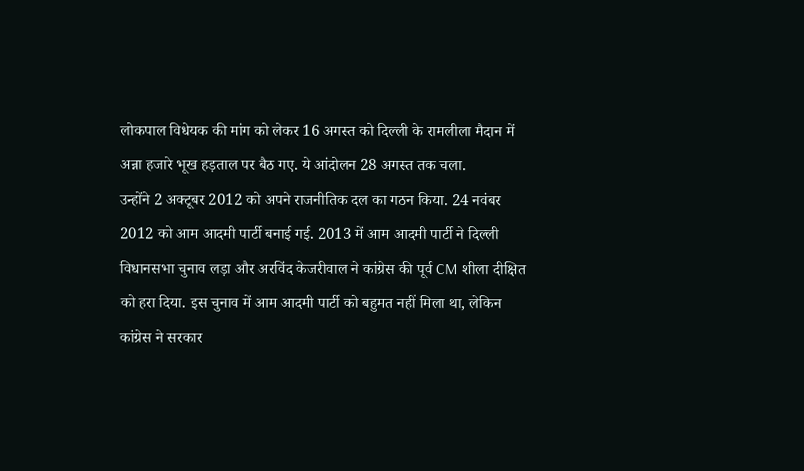लोकपाल विधेयक की मांग को लेकर 16 अगस्त को दिल्ली के रामलीला मैदान में अन्ना हजारे भूख हड़ताल पर बैठ गए. ये आंदोलन 28 अगस्त तक चला.
उन्होंने 2 अक्टूबर 2012 को अपने राजनीतिक दल का गठन किया. 24 नवंबर 2012 को आम आदमी पार्टी बनाई गई. 2013 में आम आदमी पार्टी ने दिल्ली विधानसभा चुनाव लड़ा और अरविंद केजरीवाल ने कांग्रेस की पूर्व CM शीला दीक्षित को हरा दिया. इस चुनाव में आम आदमी पार्टी को बहुमत नहीं मिला था, लेकिन कांग्रेस ने सरकार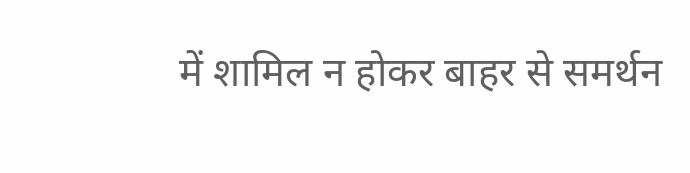में शामिल न होकर बाहर से समर्थन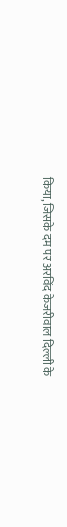किया, जिसके दम पर अरविंद केजरीवाल दिल्ली के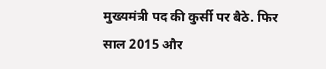मुख्यमंत्री पद की कुर्सी पर बैठे. फिर साल 2015 और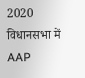2020 विधानसभा में AAP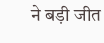ने बड़ी जीत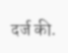दर्ज की.